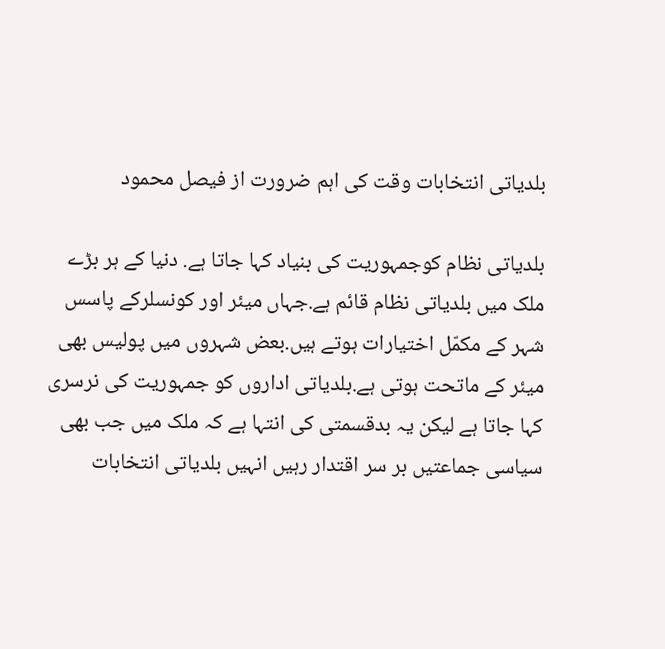بلدیاتی انتخابات وقت کی اہم ضرورت از فیصل محمود

بلدیاتی نظام کوجمہوریت کی بنیاد کہا جاتا ہے. دنیا کے ہر بڑے ملک میں بلدیاتی نظام قائم ہے.جہاں میئر اور کونسلرکے پاسس  شہر کے مکمّل اختیارات ہوتے ہیں.بعض شہروں میں پولیس بھی میئر کے ماتحت ہوتی ہے.بلدیاتی اداروں کو جمہوریت کی نرسری کہا جاتا ہے لیکن یہ بدقسمتی کی انتہا ہے کہ ملک میں جب بھی سیاسی جماعتیں بر سر اقتدار رہیں انہیں بلدیاتی انتخابات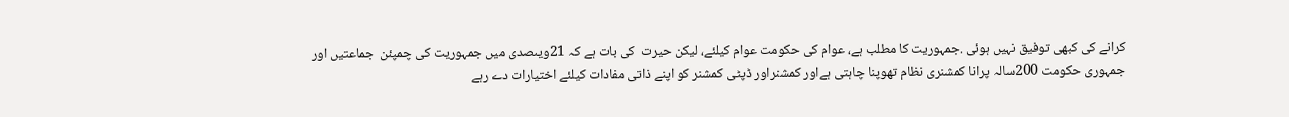کرانے کی کبھی توفیق نہیں ہوئی .جمہوریت کا مطلب ہے، عوام کی حکومت عوام کیلئے، لیکن حیرت  کی بات ہے کہ 21ویںصدی میں جمہوریت کی چمپئن  جماعتیں اور جمہوری حکومت 200سالہ پرانا کمشنری نظام تھوپنا چاہتی ہےاور کمشنراور ڈپٹی کمشنر کو اپنے ذاتی مفادات کیلئے اختیارات دے رہے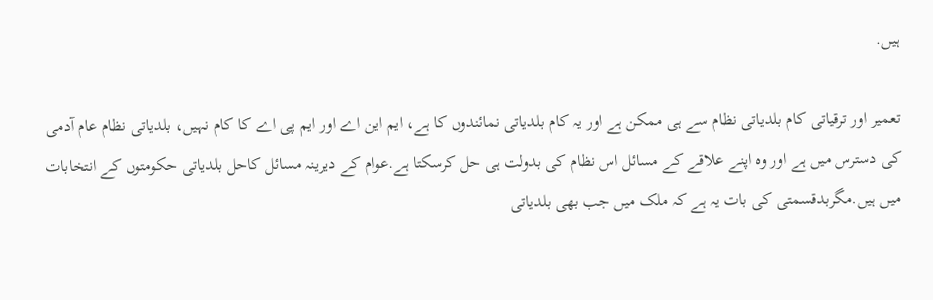ہیں.

تعمیر اور ترقیاتی کام بلدیاتی نظام سے ہی ممکن ہے اور یہ کام بلدیاتی نمائندوں کا ہے، ایم این اے اور ایم پی اے کا کام نہیں، بلدیاتی نظام عام آدمی کی دسترس میں ہے اور وہ اپنے علاقے کے مسائل اس نظام کی بدولت ہی حل کرسکتا ہے.عوام کے دیرینہ مسائل کاحل بلدیاتی حکومتوں کے انتخابات میں ہیں.مگربدقسمتی کی بات یہ ہے کہ ملک میں جب بھی بلدیاتی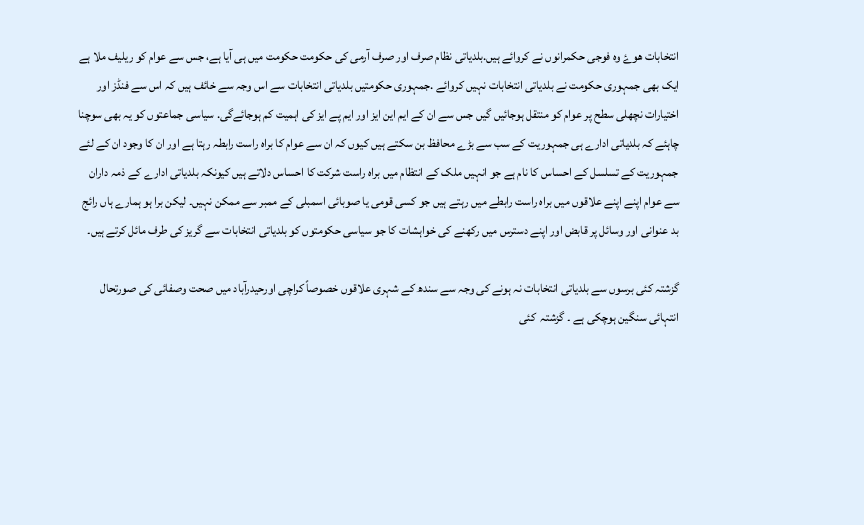انتخابات ھوۓ وہ فوجی حکمرانوں نے کروائے ہیں.بلدیاتی نظام صرف اور صرف آرمی کی حکومت حکومت میں ہی آیا ہے، جس سے عوام کو ریلیف ملا ہے ایک بھی جمہوری حکومت نے بلدیاتی انتخابات نہیں کروائے .جمہوری حکومتیں بلدیاتی انتخابات سے اس وجہ سے خائف ہیں کہ اس سے فنڈز اور اختیارات نچھلی سطح پر عوام کو منتقل ہوجائیں گیں جس سے ان کے ایم این ایز اور ایم پے ایز کی اہمیت کم ہوجائےگی. سیاسی جماعتوں کو یہ بھی سوچنا چاہئے کہ بلدیاتی ادارے ہی جمہوریت کے سب سے بڑے محافظ بن سکتے ہیں کیوں کہ ان سے عوام کا براہ راست رابطہ رہتا ہے اور ان کا وجود ان کے لئے جمہوریت کے تسلسل کے احساس کا نام ہے جو انہیں ملک کے انتظام میں براہ راست شرکت کا احساس دلاتے ہیں کیونکہ بلدیاتی ادارے کے ذمہ داران سے عوام اپنے اپنے علاقوں میں براہ راست رابطے میں رہتے ہیں جو کسی قومی یا صوبائی اسمبلی کے ممبر سے ممکن نہیں۔ لیکن برا ہو ہمارے ہاں رائج بد عنوانی اور وسائل پر قابض اور اپنے دسترس میں رکھنے کی خواہشات کا جو سیاسی حکومتوں کو بلدیاتی انتخابات سے گریز کی طرف مائل کرتے ہیں۔

گزشتہ کئی برسوں سے بلدیاتی انتخابات نہ ہونے کی وجہ سے سندھ کے شہری علاقوں خصوصاً کراچی اورحیدرآباد میں صحت وصفائی کی صورتحال انتہائی سنگین ہوچکی ہے ۔ گزشتہ  کئی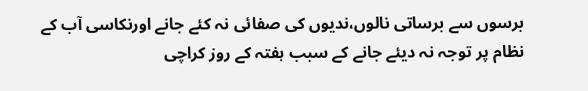برسوں سے برساتی نالوں،ندیوں کی صفائی نہ کئے جانے اورنکاسی آب کے نظام پر توجہ نہ دیئے جانے کے سبب ہفتہ کے روز کراچی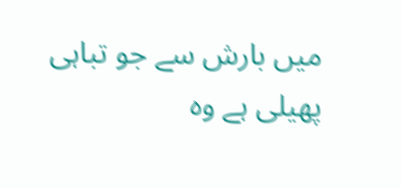میں بارش سے جو تباہی پھیلی ہے وہ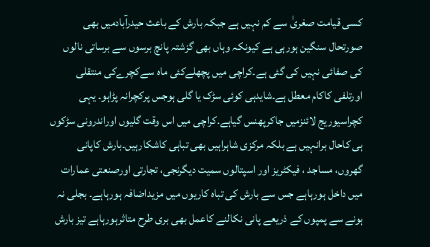کسی قیامت صغریٰ سے کم نہیں ہے جبکہ بارش کے باعث حیدرآبادمیں بھی صورتحال سنگین ہورہی ہے کیونکہ وہاں بھی گزشتہ پانچ برسوں سے برساتی نالوں کی صفائی نہیں کی گئی ہے۔کراچی میں پچھلےکئی ماہ سےکچرےکی منتقلی اورتلفی کاکام معطل ہے۔شایدہی کوئی سڑک یا گلی ہوجس پرکچرانہ پڑاہو۔ یہی کچراسیوریج لائنزمیں جاکرپھنس گیاہے.کراچی میں اس وقت گلیوں اوراندرونی سڑکوں ہی کاحال برانہیں ہے بلکہ مرکزی شاہراہیں بھی تباہی کاشکارہیں۔بارش کاپانی گھروں، مساجد ، فیکٹریز اور اسپتالوں سمیت دیگرنجی، تجارتی اورصنعتی عمارات میں داخل ہورہاہے جس سے بارش کی تباہ کاریوں میں مزیداضافہ ہورہاہے۔ بجلی نہ ہونے سے پمپوں کے ذریعے پانی نکالنے کاعمل بھی بری طرح متاثرہورہاہے تیز بارش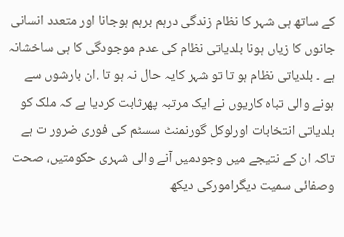کے ساتھ ہی شہر کا نظام زندگی درہم برہم ہوجانا اور متعدد انسانی جانوں کا زیاں ہونا بلدیاتی نظام کی عدم موجودگی کا ہی ساخشانہ ہے ۔ بلدیاتی نظام ہو تا تو شہر کایہ حال نہ ہو تا .ان بارشوں سے ہونے والی تباہ کاریوں نے ایک مرتبہ پھرثابت کردیا ہے کہ ملک کو بلدیاتی انتخابات اورلوکل گورنمنٹ سسٹم کی فوری ضرور ت ہے تاکہ ان کے نتیجے میں وجودمیں آنے والی شہری حکومتیں، صحت وصفائی سمیت دیگرامورکی دیکھ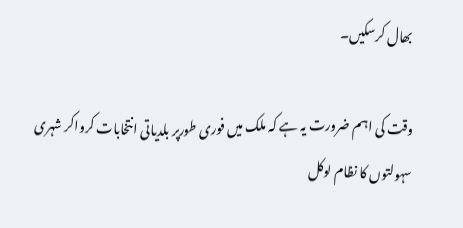بھال کرسکیں۔

وقت کی اہم ضرورت یہ ہے کہ ملک میں فوری طورپر بلدیاتی انتخابات کرواکر شہری سہولتوں کا نظام لوکل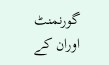گورنمنٹ اوران کے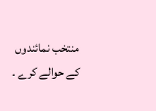منتخب نمائندوں کے حوالے کرے ۔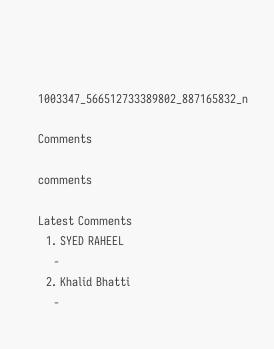1003347_566512733389802_887165832_n

Comments

comments

Latest Comments
  1. SYED RAHEEL
    -
  2. Khalid Bhatti
    -